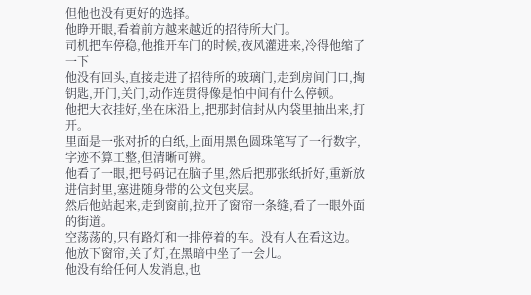但他也没有更好的选择。
他睁开眼,看着前方越来越近的招待所大门。
司机把车停稳,他推开车门的时候,夜风灌进来,冷得他缩了一下
他没有回头,直接走进了招待所的玻璃门,走到房间门口,掏钥匙,开门,关门,动作连贯得像是怕中间有什么停顿。
他把大衣挂好,坐在床沿上,把那封信封从内袋里抽出来,打开。
里面是一张对折的白纸,上面用黑色圆珠笔写了一行数字,字迹不算工整,但清晰可辨。
他看了一眼,把号码记在脑子里,然后把那张纸折好,重新放进信封里,塞进随身带的公文包夹层。
然后他站起来,走到窗前,拉开了窗帘一条缝,看了一眼外面的街道。
空荡荡的,只有路灯和一排停着的车。没有人在看这边。
他放下窗帘,关了灯,在黑暗中坐了一会儿。
他没有给任何人发消息,也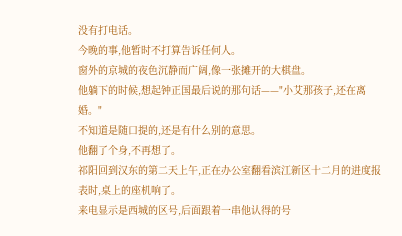没有打电话。
今晚的事,他暂时不打算告诉任何人。
窗外的京城的夜色沉静而广阔,像一张摊开的大棋盘。
他躺下的时候,想起钟正国最后说的那句话——"小艾那孩子,还在离婚。"
不知道是随口提的,还是有什么别的意思。
他翻了个身,不再想了。
祁阳回到汉东的第二天上午,正在办公室翻看滨江新区十二月的进度报表时,桌上的座机响了。
来电显示是西城的区号,后面跟着一串他认得的号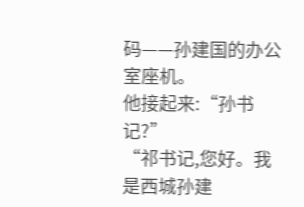码——孙建国的办公室座机。
他接起来:“孙书记?”
“祁书记,您好。我是西城孙建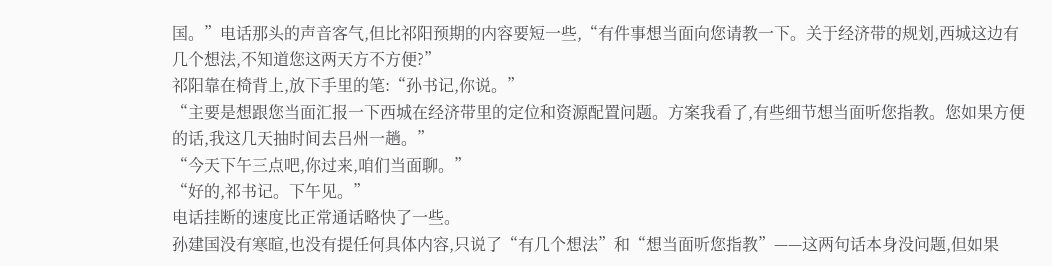国。”电话那头的声音客气,但比祁阳预期的内容要短一些,“有件事想当面向您请教一下。关于经济带的规划,西城这边有几个想法,不知道您这两天方不方便?”
祁阳靠在椅背上,放下手里的笔:“孙书记,你说。”
“主要是想跟您当面汇报一下西城在经济带里的定位和资源配置问题。方案我看了,有些细节想当面听您指教。您如果方便的话,我这几天抽时间去吕州一趟。”
“今天下午三点吧,你过来,咱们当面聊。”
“好的,祁书记。下午见。”
电话挂断的速度比正常通话略快了一些。
孙建国没有寒暄,也没有提任何具体内容,只说了“有几个想法”和“想当面听您指教”——这两句话本身没问题,但如果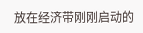放在经济带刚刚启动的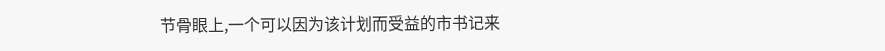节骨眼上,一个可以因为该计划而受益的市书记来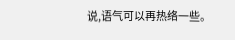说,语气可以再热络一些。